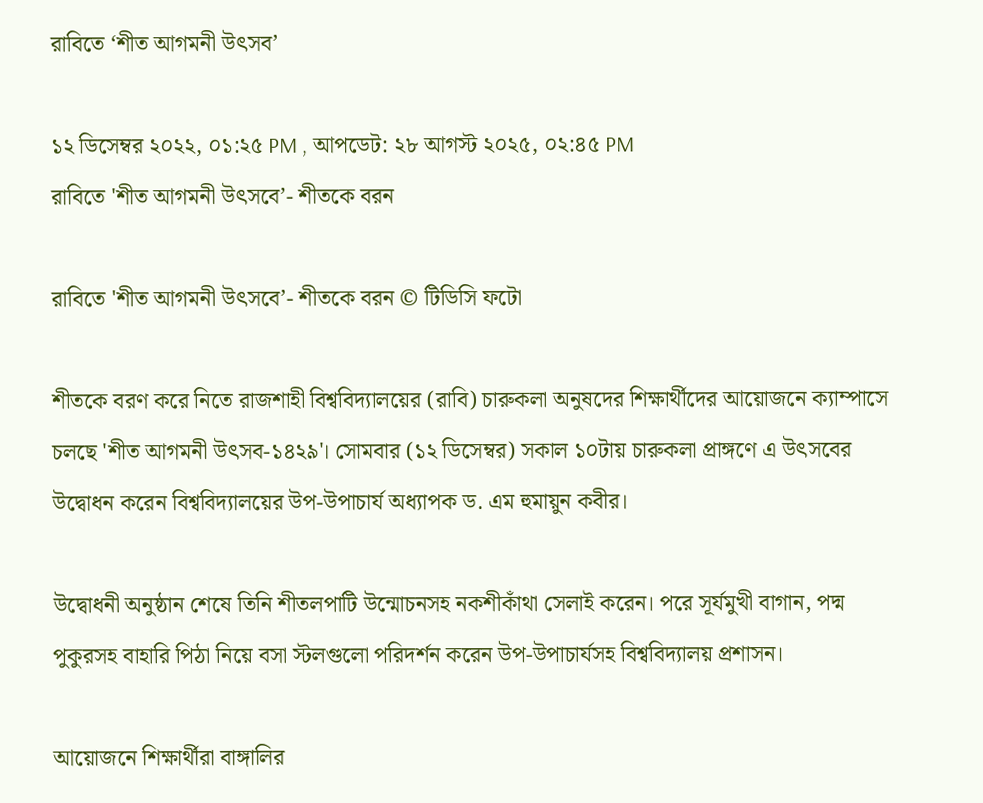রাবিতে ‘শীত আগমনী উৎসব’

১২ ডিসেম্বর ২০২২, ০১:২৫ PM , আপডেট: ২৮ আগস্ট ২০২৫, ০২:৪৫ PM
রাবিতে 'শীত আগমনী উৎসবে’- শীতকে বরন

রাবিতে 'শীত আগমনী উৎসবে’- শীতকে বরন © টিডিসি ফটো

শীতকে বরণ করে নিতে রাজশাহী বিশ্ববিদ্যালয়ের (রাবি) চারুকলা অনুষদের শিক্ষার্থীদের আয়োজনে ক্যাম্পাসে চলছে 'শীত আগমনী উৎসব-১৪২৯'। সোমবার (১২ ডিসেম্বর) সকাল ১০টায় চারুকলা প্রাঙ্গণে এ উৎসবের উদ্বোধন করেন বিশ্ববিদ্যালয়ের উপ-উপাচার্য অধ্যাপক ড. এম হুমায়ুন কবীর।

উদ্বোধনী অনুষ্ঠান শেষে তিনি শীতলপাটি উন্মোচনসহ নকশীকাঁথা সেলাই করেন। পরে সূর্যমুখী বাগান, পদ্ম পুকুরসহ বাহারি পিঠা নিয়ে বসা স্টলগুলো পরিদর্শন করেন উপ-উপাচার্যসহ বিশ্ববিদ্যালয় প্রশাসন।

আয়োজনে শিক্ষার্থীরা বাঙ্গালির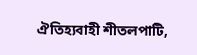ঐতিহ্যবাহী শীতলপাটি,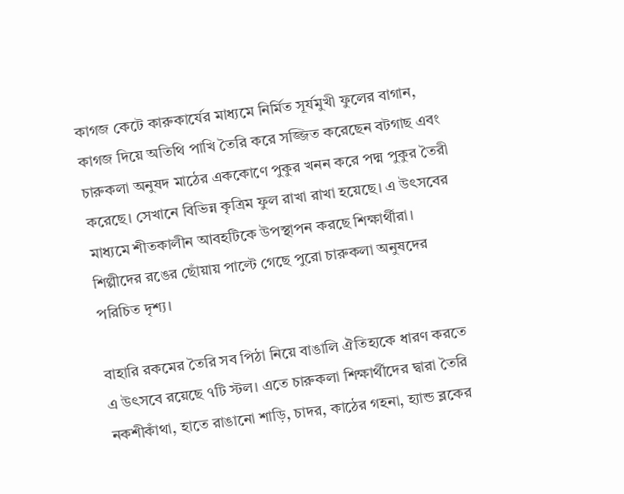কাগজ কেটে কারুকার্যের মাধ্যমে নির্মিত সূর্যমুখী ফুলের বাগান, কাগজ দিয়ে অতিথি পাখি তৈরি করে সজ্জিত করেছেন বটগাছ এবং চারুকলা অনুষদ মাঠের এককোণে পুকুর খনন করে পদ্ম পুকুর তৈরী করেছে। সেখানে বিভিন্ন কৃত্রিম ফুল রাখা রাখা হয়েছে। এ উৎসবের মাধ্যমে শীতকালীন আবহটিকে উপস্থাপন করছে শিক্ষার্থীরা। শিল্পীদের রঙের ছোঁয়ায় পাল্টে গেছে পুরো চারুকলা অনুষদের পরিচিত দৃশ্য।

বাহারি রকমের তৈরি সব পিঠা নিয়ে বাঙালি ঐতিহ্যকে ধারণ করতে এ উৎসবে রয়েছে ৭টি স্টল। এতে চারুকলা শিক্ষার্থীদের দ্বারা তৈরি নকশীকাঁথা, হাতে রাঙানো শাড়ি, চাদর, কাঠের গহনা, হ্যান্ড ব্লকের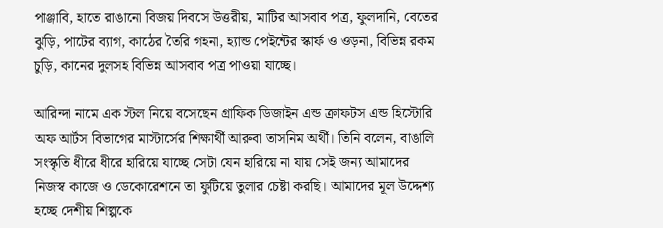পাঞ্জাবি, হাতে রাঙানো বিজয় দিবসে উত্তরীয়, মাটির আসবাব পত্র, ফুলদানি, বেতের ঝুড়ি, পাটের ব্যাগ, কাঠের তৈরি গহনা, হ্যান্ড পেইন্টের স্কার্ফ ও ওড়না, বিভিন্ন রকম চুড়ি, কানের দুলসহ বিভিন্ন আসবাব পত্র পাওয়া যাচ্ছে।

আরিন্দা নামে এক স্টল নিয়ে বসেছেন গ্রাফিক ডিজাইন এন্ড ক্রাফটস এন্ড হিস্টোরি অফ আর্টস বিভাগের মাস্টার্সের শিক্ষার্থী আরুবা তাসনিম অর্থী। তিনি বলেন, বাঙালি সংস্কৃতি ধীরে ধীরে হারিয়ে যাচ্ছে সেটা যেন হারিয়ে না যায় সেই জন্য আমাদের নিজস্ব কাজে ও ডেকোরেশনে তা ফুটিয়ে তুলার চেষ্টা করছি। আমাদের মূল উদ্দেশ্য হচ্ছে দেশীয় শিল্পকে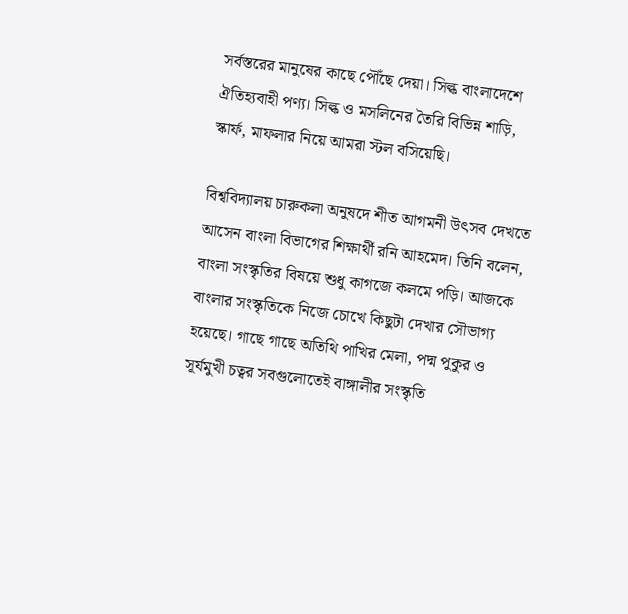সর্বস্তরের মানুষের কাছে পৌঁছে দেয়া। সিল্ক বাংলাদেশে ঐতিহ্যবাহী পণ্য। সিল্ক ও মসলিনের তৈরি বিভিন্ন শাড়ি, স্কার্ফ, মাফলার নিয়ে আমরা স্টল বসিয়েছি।

বিশ্ববিদ্যালয় চারুকলা অনুষদে শীত আগমনী উৎসব দেখতে আসেন বাংলা বিভাগের শিক্ষার্থী রনি আহমেদ। তিনি বলেন, বাংলা সংস্কৃতির বিষয়ে শুধু কাগজে কলমে পড়ি। আজকে বাংলার সংস্কৃতিকে নিজে চোখে কিছুটা দেখার সৌভাগ্য হয়েছে। গাছে গাছে অতিথি পাখির মেলা, পদ্ম পুকুর ও সূর্যমুখী চত্বর সবগুলোতেই বাঙ্গালীর সংস্কৃতি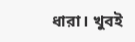ধারা। খুবই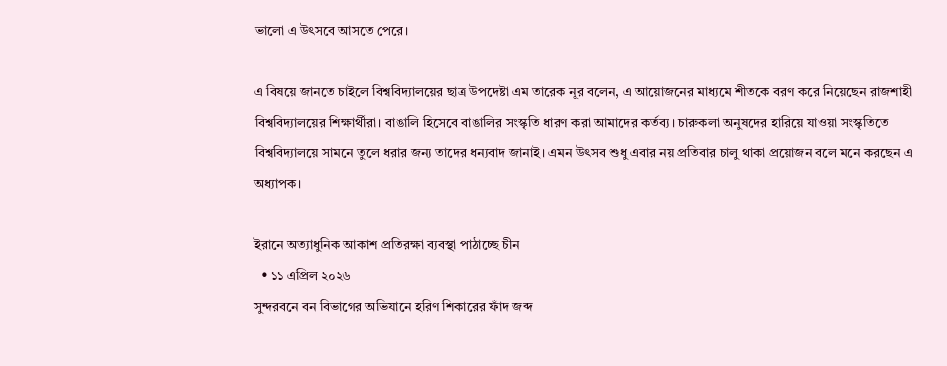ভালো এ উৎসবে আসতে পেরে।

এ বিষয়ে জানতে চাইলে বিশ্ববিদ্যালয়ের ছাত্র উপদেষ্টা এম তারেক নূর বলেন, এ আয়োজনের মাধ্যমে শীতকে বরণ করে নিয়েছেন রাজশাহী বিশ্ববিদ্যালয়ের শিক্ষার্থীরা। বাঙালি হিসেবে বাঙালির সংস্কৃতি ধারণ করা আমাদের কর্তব্য। চারুকলা অনুষদের হারিয়ে যাওয়া সংস্কৃতিতে বিশ্ববিদ্যালয়ে সামনে তুলে ধরার জন্য তাদের ধন্যবাদ জানাই। এমন উৎসব শুধু এবার নয় প্রতিবার চালু থাকা প্রয়োজন বলে মনে করছেন এ অধ্যাপক।

ইরানে অত্যাধুনিক আকাশ প্রতিরক্ষা ব্যবস্থা পাঠাচ্ছে চীন
  • ১১ এপ্রিল ২০২৬
সুন্দরবনে বন বিভাগের অভিযানে হরিণ শিকারের ফাঁদ জব্দ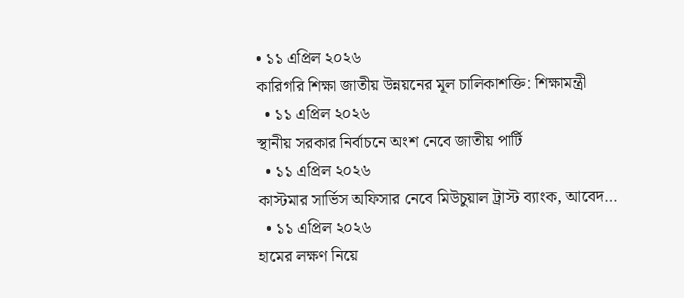• ১১ এপ্রিল ২০২৬
কারিগরি শিক্ষা জাতীয় উন্নয়নের মূল চালিকাশক্তি: শিক্ষামন্ত্রী
  • ১১ এপ্রিল ২০২৬
স্থানীয় সরকার নির্বাচনে অংশ নেবে জাতীয় পার্টি
  • ১১ এপ্রিল ২০২৬
কাস্টমার সার্ভিস অফিসার নেবে মিউচুয়াল ট্রাস্ট ব্যাংক, আবেদ…
  • ১১ এপ্রিল ২০২৬
হামের লক্ষণ নিয়ে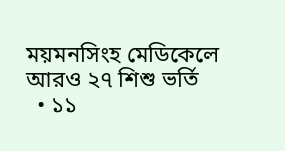ময়মনসিংহ মেডিকেলে আরও ২৭ শিশু ভর্তি
  • ১১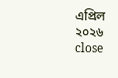এপ্রিল ২০২৬
close